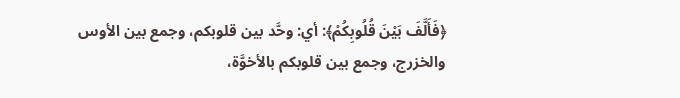﴿فَأَلَّفَ بَيْنَ قُلُوبِكُمْ﴾: أي: وحَّد بين قلوبكم، وجمع بين الأوس والخزرج، وجمع بين قلوبكم بالأخوَّة،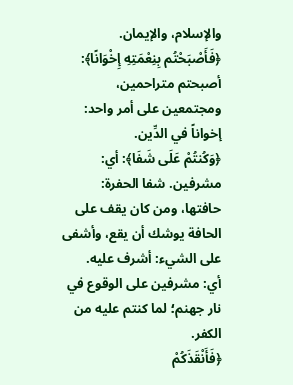والإسلام، والإيمان.
﴿فَأَصْبَحْتُم بِنِعْمَتِهِ إِخْوَانًا﴾: أصبحتم متراحمين، ومجتمعين على أمر واحد: إخواناً في الدِّين.
﴿وَكُنتُمْ عَلَى شَفَا﴾: أي: مشرفين. شفا الحفرة: حافتها، ومن كان يقف على الحافة يوشك أن يقع، وأشفى على الشيء: أشرف عليه.
أي: مشرفين على الوقوع في نار جهنم؛ لما كنتم عليه من الكفر.
﴿فَأَنْقَذَكُمْ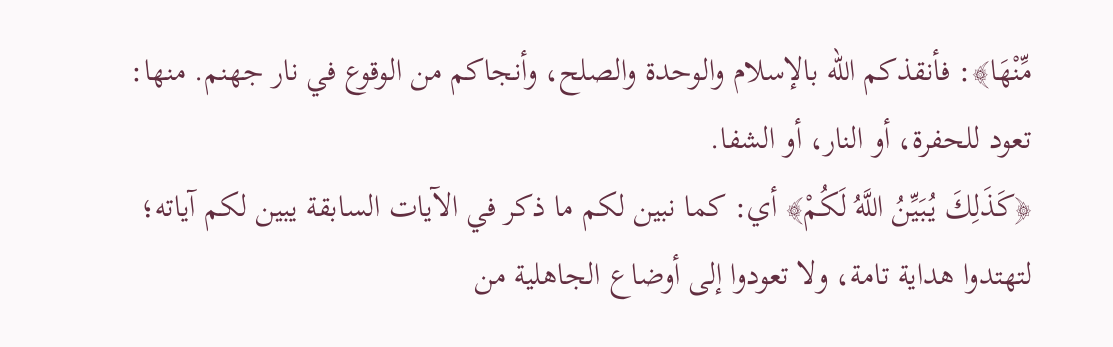مِّنْهَا﴾: فأنقذكم الله بالإسلام والوحدة والصلح، وأنجاكم من الوقوع في نار جهنم. منها: تعود للحفرة، أو النار، أو الشفا.
﴿كَذَلِكَ يُبَيِّنُ اللَّهُ لَكُمْ﴾ أي: كما نبين لكم ما ذكر في الآيات السابقة يبين لكم آياته؛ لتهتدوا هداية تامة، ولا تعودوا إلى أوضاع الجاهلية من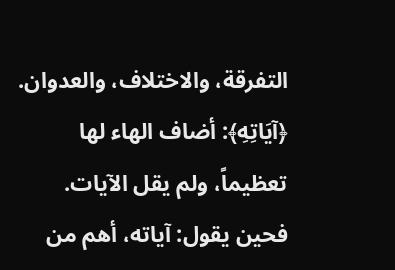التفرقة، والاختلاف، والعدوان.
﴿آيَاتِهِ﴾: أضاف الهاء لها تعظيماً، ولم يقل الآيات.
فحين يقول: آياته، أهم من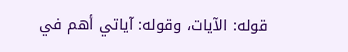قوله: الآيات، وقوله: آياتي أهم في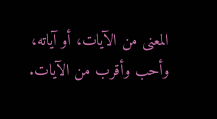المعنى من الآيات، أو آياته، وأحب وأقرب من الآيات.